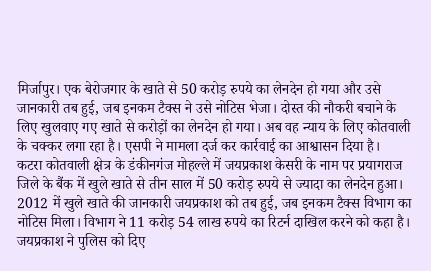मिर्जापुर। एक बेरोजगार के खाते से 50 करोड़ रुपये का लेनदेन हो गया और उसे जानकारी तब हुई, जब इनकम टैक्स ने उसे नोटिस भेजा। दोस्त की नौकरी बचाने के लिए खुलवाए गए खाते से करोड़ों का लेनदेन हो गया। अब वह न्याय के लिए कोतवाली के चक्कर लगा रहा है। एसपी ने मामला दर्ज कर कार्रवाई का आश्वासन दिया है।
कटरा कोतवाली क्षेत्र के डंकीनगंज मोहल्ले में जयप्रकाश केसरी के नाम पर प्रयागराज जिले के बैंक में खुले खाते से तीन साल में 50 करोड़ रुपये से ज्यादा का लेनदेन हुआ। 2012 में खुले खाते की जानकारी जयप्रकाश को तब हुई, जब इनकम टैक्स विभाग का नोटिस मिला। विभाग ने 11 करोड़ 54 लाख रुपये का रिटर्न दाखिल करने को कहा है।
जयप्रकाश ने पुलिस को दिए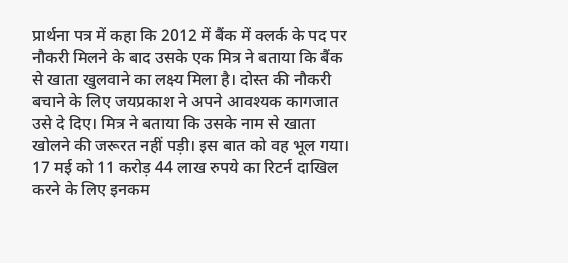प्रार्थना पत्र में कहा कि 2012 में बैंक में क्लर्क के पद पर नौकरी मिलने के बाद उसके एक मित्र ने बताया कि बैंक से खाता खुलवाने का लक्ष्य मिला है। दोस्त की नौकरी बचाने के लिए जयप्रकाश ने अपने आवश्यक कागजात उसे दे दिए। मित्र ने बताया कि उसके नाम से खाता खोलने की जरूरत नहीं पड़ी। इस बात को वह भूल गया। 17 मई को 11 करोड़ 44 लाख रुपये का रिटर्न दाखिल करने के लिए इनकम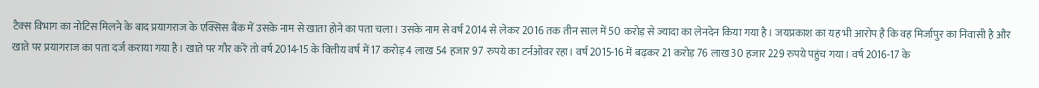टैक्स विभाग का नोटिस मिलने के बाद प्रयागराज के एक्सिस बैंक में उसके नाम से खाता होने का पता चला। उसके नाम से वर्ष 2014 से लेकर 2016 तक तीन साल में 50 करोड़ से ज्यादा का लेनदेन किया गया है। जयप्रकाश का यह भी आरोप है कि वह मिर्जापुर का निवासी है और खाते पर प्रयागराज का पता दर्ज कराया गया है। खाते पर गौर करें तो वर्ष 2014-15 के वित्तीय वर्ष में 17 करोड़ 4 लाख 54 हजार 97 रुपये का टर्नओवर रहा। वर्ष 2015-16 में बढ़कर 21 करोड़ 76 लाख 30 हजार 229 रुपये पहुंच गया। वर्ष 2016-17 के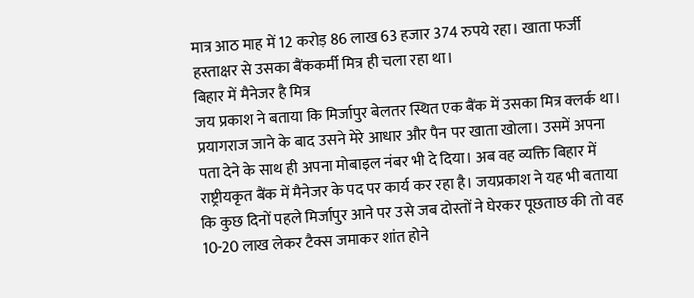मात्र आठ माह में 12 करोड़ 86 लाख 63 हजार 374 रुपये रहा। खाता फर्जी हस्ताक्षर से उसका बैंककर्मी मित्र ही चला रहा था।
बिहार में मैनेजर है मित्र
जय प्रकाश ने बताया कि मिर्जापुर बेलतर स्थित एक बैंक में उसका मित्र क्लर्क था। प्रयागराज जाने के बाद उसने मेरे आधार और पैन पर खाता खोला। उसमें अपना पता देने के साथ ही अपना मोबाइल नंबर भी दे दिया। अब वह व्यक्ति बिहार में राष्ट्रीयकृत बैंक में मैनेजर के पद पर कार्य कर रहा है। जयप्रकाश ने यह भी बताया कि कुछ दिनों पहले मिर्जापुर आने पर उसे जब दोस्तों ने घेरकर पूछताछ की तो वह 10-20 लाख लेकर टैक्स जमाकर शांत होने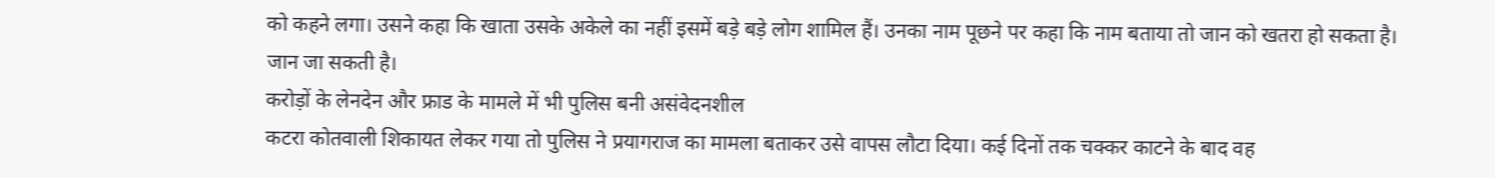को कहने लगा। उसने कहा कि खाता उसके अकेले का नहीं इसमें बड़े बड़े लोग शामिल हैं। उनका नाम पूछने पर कहा कि नाम बताया तो जान को खतरा हो सकता है। जान जा सकती है।
करोड़ों के लेनदेन और फ्राड के मामले में भी पुलिस बनी असंवेदनशील
कटरा कोतवाली शिकायत लेकर गया तो पुलिस ने प्रयागराज का मामला बताकर उसे वापस लौटा दिया। कई दिनों तक चक्कर काटने के बाद वह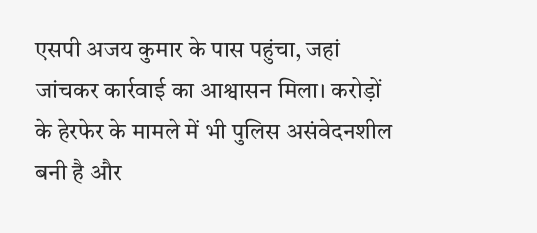एसपी अजय कुमार के पास पहुंचा, जहां जांचकर कार्रवाई का आश्वासन मिला। करोड़ों के हेरफेर के मामले में भी पुलिस असंवेदनशील बनी है और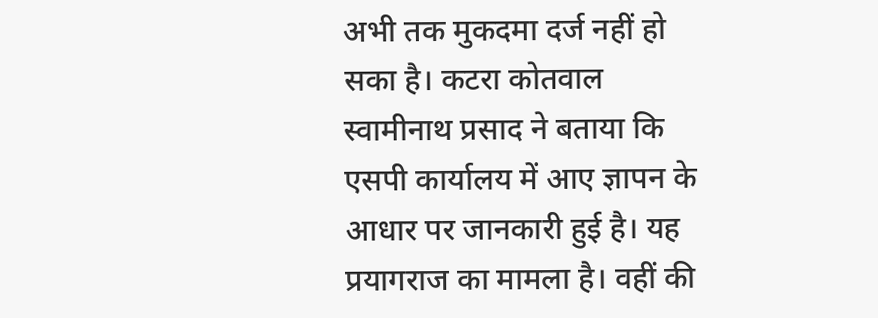अभी तक मुकदमा दर्ज नहीं हो सका है। कटरा कोतवाल स्वामीनाथ प्रसाद ने बताया कि एसपी कार्यालय में आए ज्ञापन के आधार पर जानकारी हुई है। यह प्रयागराज का मामला है। वहीं की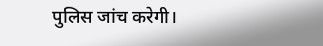पुलिस जांच करेगी।